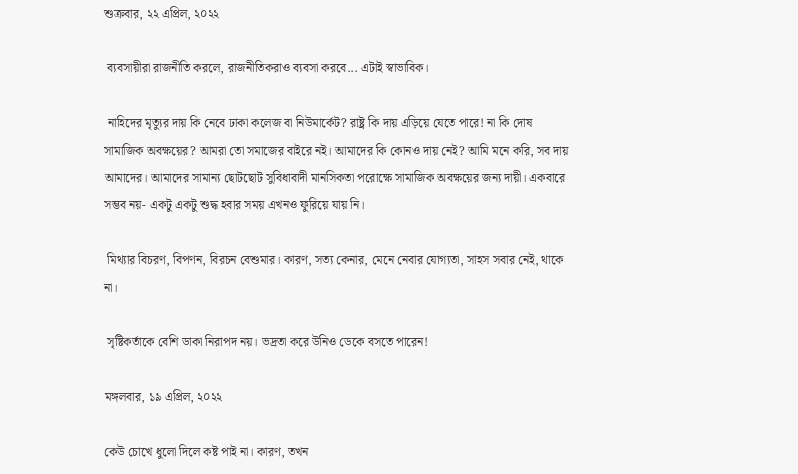শুক্রবার, ২২ এপ্রিল, ২০২২

 ব্যবসায়ীরা রাজনীতি করলে, রাজনীতিকরাও ব্যবসা করবে... এটাই স্বাভাবিক।

 নাহিদের মৃত্যুর দায় কি নেবে ঢাকা কলেজ বা নিউমার্কেট? রাষ্ট্র কি দায় এড়িয়ে যেতে পারে! না কি দোষ সামাজিক অবক্ষয়ের? আমরা তো সমাজের বাইরে নই। আমাদের কি কোনও দায় নেই? আমি মনে করি, সব দায় আমাদের। আমাদের সামান্য ছোটছোট সুবিধাবাদী মানসিকতা পরোক্ষে সামাজিক অবক্ষয়ের জন্য দায়ী। একবারে সম্ভব নয়- একটু একটু শুদ্ধ হবার সময় এখনও ফুরিয়ে যায় নি।

 মিথ্যার বিচরণ, বিপণন, বিরচন বেশুমার। কারণ, সত্য কেনার, মেনে নেবার যোগ্যতা, সাহস সবার নেই, থাকে না।

 সৃষ্টিকর্তাকে বেশি ডাকা নিরাপদ নয়। ভদ্রতা করে উনিও ডেকে বসতে পারেন!

মঙ্গলবার, ১৯ এপ্রিল, ২০২২

কেউ চোখে ধুলো দিলে কষ্ট পাই না। কারণ, তখন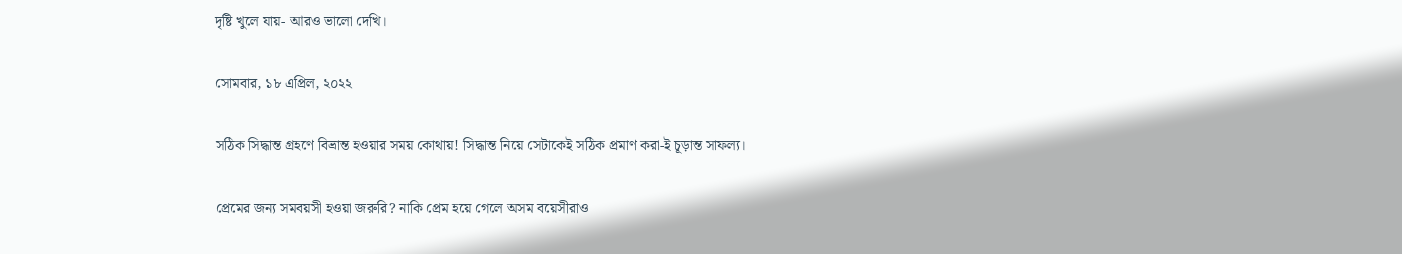দৃষ্টি খুলে যায়- আরও ভালো দেখি।

সোমবার, ১৮ এপ্রিল, ২০২২

সঠিক সিদ্ধান্ত গ্রহণে বিভ্রান্ত হওয়ার সময় কোথায়! সিদ্ধান্ত নিয়ে সেটাকেই সঠিক প্রমাণ করা-ই চূড়ান্ত সাফল্য।

প্রেমের জন্য সমবয়সী হওয়া জরুরি? নাকি প্রেম হয়ে গেলে অসম বয়েসীরাও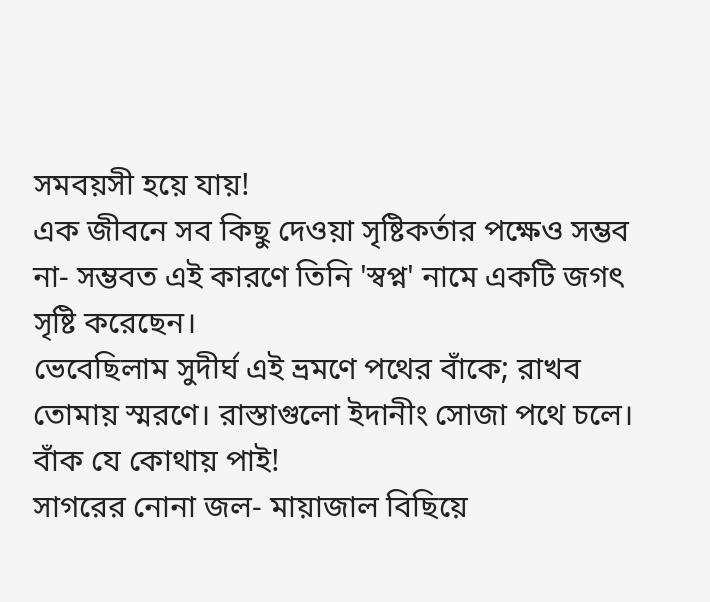সমবয়সী হয়ে যায়!
এক জীবনে সব কিছু দেওয়া সৃষ্টিকর্তার পক্ষেও সম্ভব না- সম্ভবত এই কারণে তিনি 'স্বপ্ন' নামে একটি জগৎ সৃষ্টি করেছেন।
ভেবেছিলাম সুদীর্ঘ এই ভ্রমণে পথের বাঁকে; রাখব তোমায় স্মরণে। রাস্তাগুলো ইদানীং সোজা পথে চলে। বাঁক যে কোথায় পাই!
সাগরের নোনা জল- মায়াজাল বিছিয়ে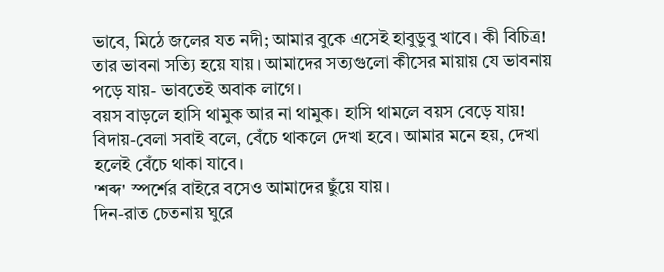ভাবে, মিঠে জলের যত নদী; আমার বুকে এসেই হাবুডুবু খাবে। কী বিচিত্র! তার ভাবনা সত্যি হয়ে যায়। আমাদের সত্যগুলো কীসের মায়ায় যে ভাবনায় পড়ে যায়- ভাবতেই অবাক লাগে।
বয়স বাড়লে হাসি থামুক আর না থামুক। হাসি থামলে বয়স বেড়ে যায়!
বিদায়-বেলা সবাই বলে, বেঁচে থাকলে দেখা হবে। আমার মনে হয়, দেখা হলেই বেঁচে থাকা যাবে।
'শব্দ' স্পর্শের বাইরে বসেও আমাদের ছুঁয়ে যায়।
দিন-রাত চেতনায় ঘুরে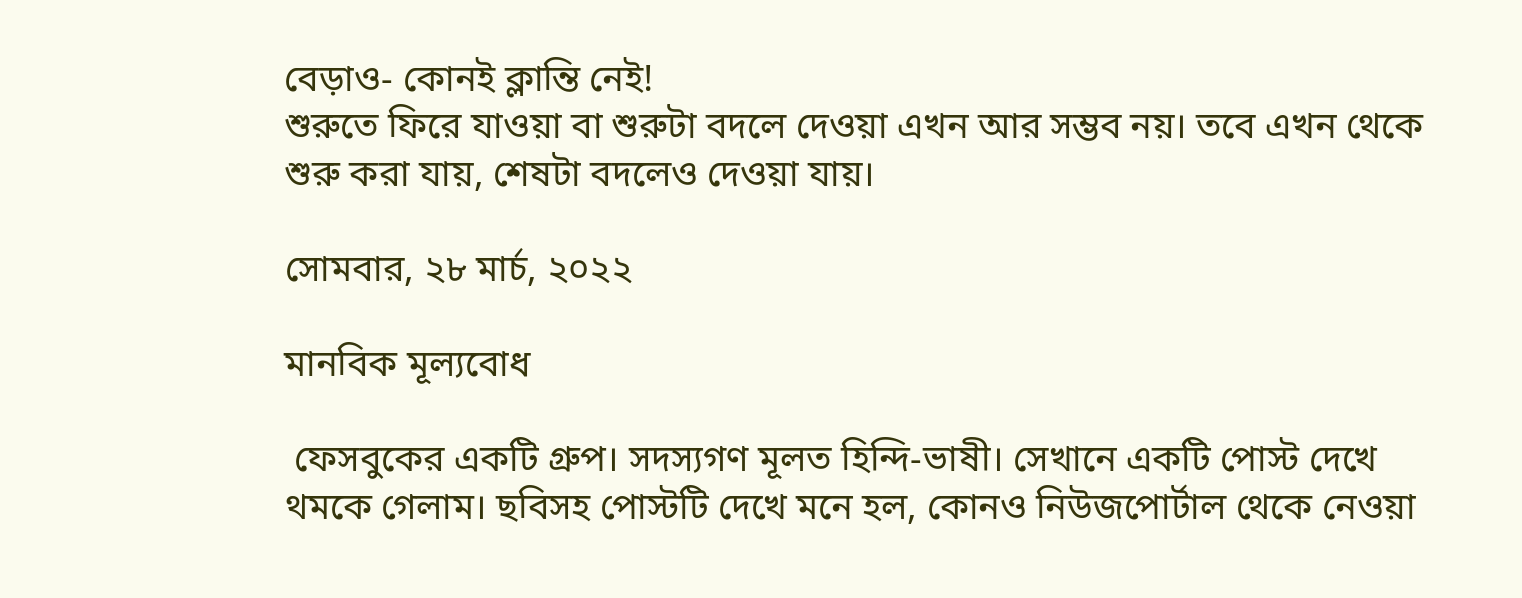বেড়াও- কোনই ক্লান্তি নেই!
শুরুতে ফিরে যাওয়া বা শুরুটা বদলে দেওয়া এখন আর সম্ভব নয়। তবে এখন থেকে শুরু করা যায়, শেষটা বদলেও দেওয়া যায়।

সোমবার, ২৮ মার্চ, ২০২২

মানবিক মূল্যবোধ

 ফেসবুকের একটি গ্রুপ। সদস্যগণ মূলত হিন্দি-ভাষী। সেখানে একটি পোস্ট দেখে থমকে গেলাম। ছবিসহ পোস্টটি দেখে মনে হল, কোনও নিউজপোর্টাল থেকে নেওয়া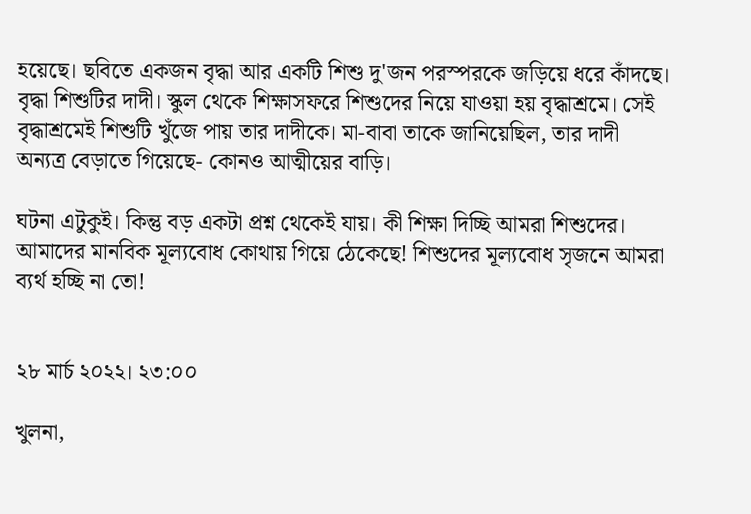হয়েছে। ছবিতে একজন বৃদ্ধা আর একটি শিশু দু'জন পরস্পরকে জড়িয়ে ধরে কাঁদছে। বৃদ্ধা শিশুটির দাদী। স্কুল থেকে শিক্ষাসফরে শিশুদের নিয়ে যাওয়া হয় বৃদ্ধাশ্রমে। সেই বৃদ্ধাশ্রমেই শিশুটি খুঁজে পায় তার দাদীকে। মা-বাবা তাকে জানিয়েছিল, তার দাদী অন্যত্র বেড়াতে গিয়েছে- কোনও আত্মীয়ের বাড়ি।

ঘটনা এটুকুই। কিন্তু বড় একটা প্রশ্ন থেকেই যায়। কী শিক্ষা দিচ্ছি আমরা শিশুদের। আমাদের মানবিক মূল্যবোধ কোথায় গিয়ে ঠেকেছে! শিশুদের মূল্যবোধ সৃজনে আমরা ব্যর্থ হচ্ছি না তো!


২৮ মার্চ ২০২২। ২৩:০০

খুলনা,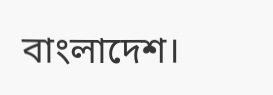বাংলাদেশ।